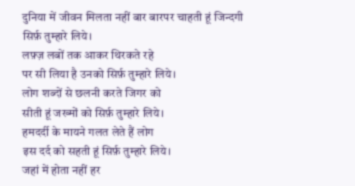दुनिया में जीवन मिलता नहीं बार बारपर चाहती हूं जिन्दगी सिर्फ़ तुम्हारे लिये।
लफ़्ज़ लबों तक आकर थिरकते रहे
पर सी लिया है उनको सिर्फ़ तुम्हारे लिये।
लोग शब्दों से छलनी करते जिगर को
सीती हूं जख्मों को सिर्फ़ तुम्हारे लिये।
हमदर्दी के मायने गलत लेते हैं लोग
इस दर्द को सहती हूं सिर्फ़ तुम्हारे लिये।
जहां में होता नहीं हर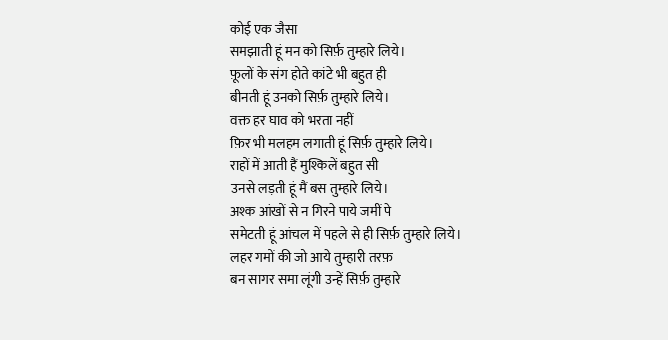कोई एक जैसा
समझाती हूं मन को सिर्फ़ तुम्हारे लिये।
फ़ूलों के संग होते कांटे भी बहुत ही
बीनती हूं उनको सिर्फ़ तुम्हारे लिये।
वक्त हर घाव को भरता नहीं
फ़िर भी मलहम लगाती हूं सिर्फ़ तुम्हारे लिये।
राहों में आती हैं मुश्किलें बहुत सी
उनसे लड़ती हूं मैं बस तुम्हारे लिये।
अश्क आंखों से न गिरने पाये जमीं पे
समेटती हूं आंचल में पहले से ही सिर्फ़ तुम्हारे लिये।
लहर गमों की जो आये तुम्हारी तरफ़
बन सागर समा लूंगी उन्हें सिर्फ़ तुम्हारे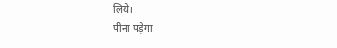लिये।
पीना पड़ेगा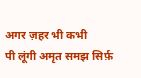अगर ज़हर भी कभी
पी लूंगी अमृत समझ सिर्फ़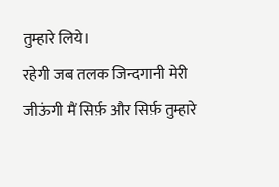तुम्हारे लिये।
रहेगी जब तलक जिन्दगानी मेरी
जीऊंगी मैं सिर्फ़ और सिर्फ़ तुम्हारे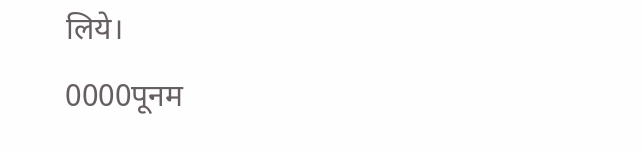लिये।
0000पूनम